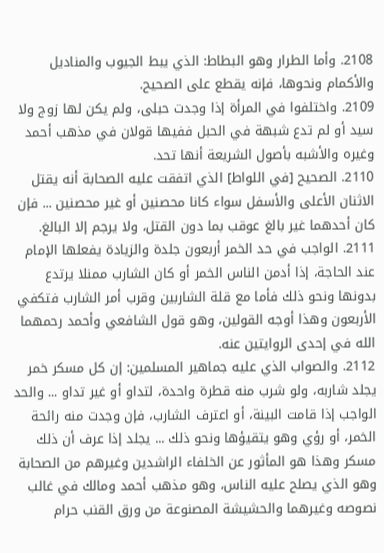2108. وأما الطرار وهو البطاط: الذي يبط الجيوب والمناديل والأكمام ونحوها، فإنه يقطع على الصحيح.
2109. واختلفوا في المرأة إذا وجدت حبلى، ولم يكن لها زوج ولا سيد أو لم تدع شبهة في الحبل ففيها قولان في مذهب أحمد وغيره والأشبه بأصول الشريعة أنها تحد.
2110. الصحيح [في اللواط] الذي اتفقت عليه الصحابة أنه يقتل الاثنان الأعلى والأسفل سواء كانا محصنين أو غير محصنين ... فإن كان أحدهما غير بالغ عوقب بما دون القتل، ولا يرجم إلا البالغ.
2111. الواجب في حد الخمر أربعون جلدة والزيادة يفعلها الإمام عند الحاجة، إذا أدمن الناس الخمر أو كان الشارب ممنلا يرتدع بدونها ونحو ذلك فأما مع قلة الشاربين وقرب أمر الشارب فتكفي الأربعون وهذا أوجه القولين، وهو قول الشافعي وأحمد رحمهما الله في إحدى الروايتين عنه.
2112. والصواب الذي عليه جماهير المسلمين: إن كل مسكر خمر يجلد شاربه، ولو شرب منه قطرة واحدة، لتداو أو غير تداو ... والحد الواجب إذا قامت البينة، أو اعترف الشارب، فإن وجدت منه رائحة الخمر، أو رؤي وهو يتقيؤها ونحو ذلك ... يجلد إذا عرف أن ذلك مسكر وهذا هو المأثور عن الخلفاء الراشدين وغيرهم من الصحابة وهو الذي يصلح عليه الناس، وهو مذهب أحمد ومالك في غالب نصوصه وغيرهما والحشيشة المصنوعة من ورق القنب حرام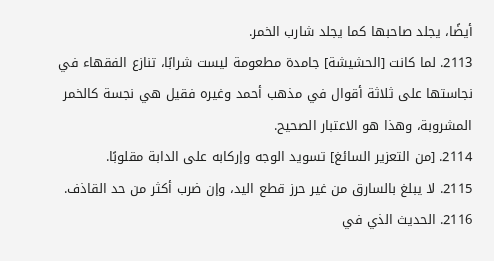أيضًا، يجلد صاحبها كما يجلد شارب الخمر.
2113. لما كانت [الحشيشة] جامدة مطعومة ليست شرابًا، تنازع الفقهاء في نجاستها على ثلاثة أقوال في مذهب أحمد وغيره فقيل هي نجسة كالخمر المشروبة، وهذا هو الاعتبار الصحيح.
2114. [من التعزير السائغ] تسويد الوجه وإركابه على الدابة مقلوبًا.
2115. لا يبلغ بالسارق من غير حرز قطع اليد، وإن ضرب أكثر من حد القاذف.
2116. الحديث الذي في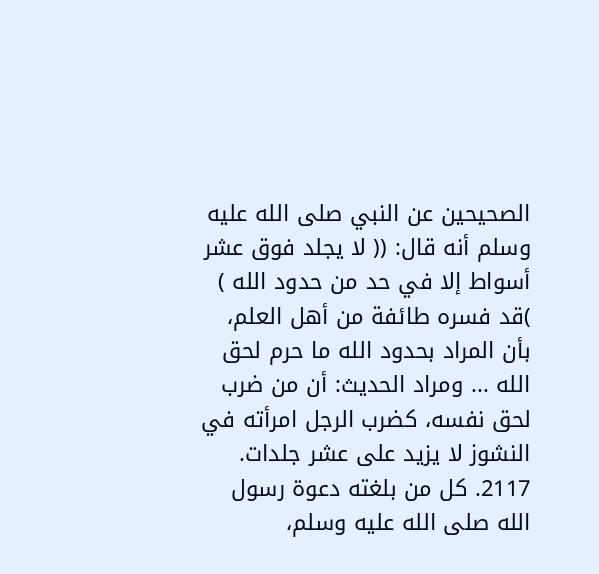الصحيحين عن النبي صلى الله عليه وسلم أنه قال: (( لا يجلد فوق عشر أسواط إلا في حد من حدود الله ) )قد فسره طائفة من أهل العلم، بأن المراد بحدود الله ما حرم لحق الله ... ومراد الحديث: أن من ضرب لحق نفسه، كضرب الرجل امرأته في النشوز لا يزيد على عشر جلدات.
2117. كل من بلغته دعوة رسول الله صلى الله عليه وسلم،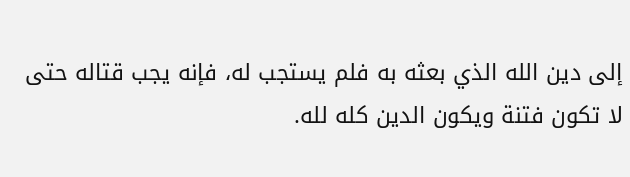إلى دين الله الذي بعثه به فلم يستجب له، فإنه يجب قتاله حتى لا تكون فتنة ويكون الدين كله لله.